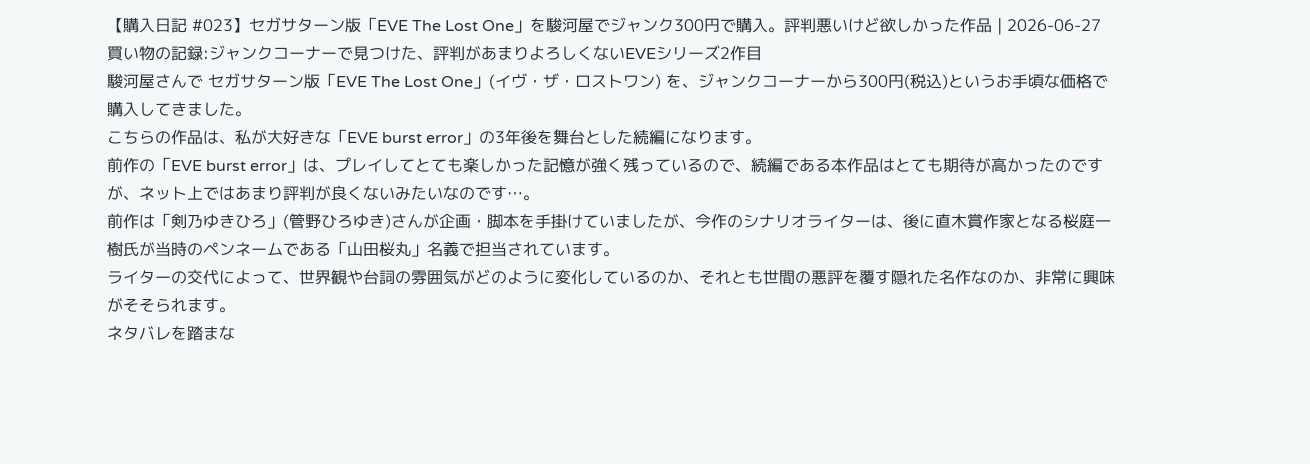【購入日記 #023】セガサターン版「EVE The Lost One」を駿河屋でジャンク300円で購入。評判悪いけど欲しかった作品 | 2026-06-27
買い物の記録:ジャンクコーナーで見つけた、評判があまりよろしくないEVEシリーズ2作目
駿河屋さんで セガサターン版「EVE The Lost One」(イヴ・ザ・ロストワン) を、ジャンクコーナーから300円(税込)というお手頃な価格で購入してきました。
こちらの作品は、私が大好きな「EVE burst error」の3年後を舞台とした続編になります。
前作の「EVE burst error」は、プレイしてとても楽しかった記憶が強く残っているので、続編である本作品はとても期待が高かったのですが、ネット上ではあまり評判が良くないみたいなのです…。
前作は「剣乃ゆきひろ」(管野ひろゆき)さんが企画・脚本を手掛けていましたが、今作のシナリオライターは、後に直木賞作家となる桜庭一樹氏が当時のペンネームである「山田桜丸」名義で担当されています。
ライターの交代によって、世界観や台詞の雰囲気がどのように変化しているのか、それとも世間の悪評を覆す隠れた名作なのか、非常に興味がそそられます。
ネタバレを踏まな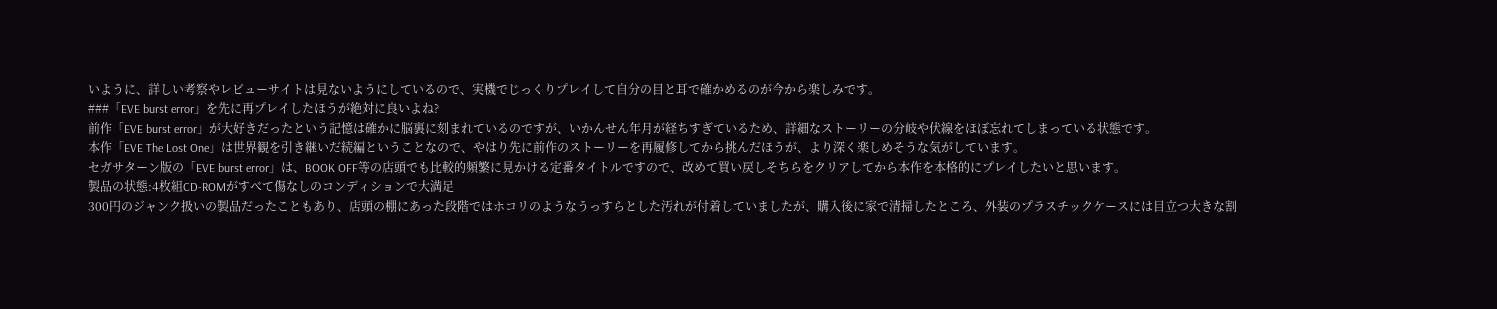いように、詳しい考察やレビューサイトは見ないようにしているので、実機でじっくりプレイして自分の目と耳で確かめるのが今から楽しみです。
###「EVE burst error」を先に再プレイしたほうが絶対に良いよね?
前作「EVE burst error」が大好きだったという記憶は確かに脳裏に刻まれているのですが、いかんせん年月が経ちすぎているため、詳細なストーリーの分岐や伏線をほぼ忘れてしまっている状態です。
本作「EVE The Lost One」は世界観を引き継いだ続編ということなので、やはり先に前作のストーリーを再履修してから挑んだほうが、より深く楽しめそうな気がしています。
セガサターン版の「EVE burst error」は、BOOK OFF等の店頭でも比較的頻繁に見かける定番タイトルですので、改めて買い戻しそちらをクリアしてから本作を本格的にプレイしたいと思います。
製品の状態:4枚組CD-ROMがすべて傷なしのコンディションで大満足
300円のジャンク扱いの製品だったこともあり、店頭の棚にあった段階ではホコリのようなうっすらとした汚れが付着していましたが、購入後に家で清掃したところ、外装のプラスチックケースには目立つ大きな割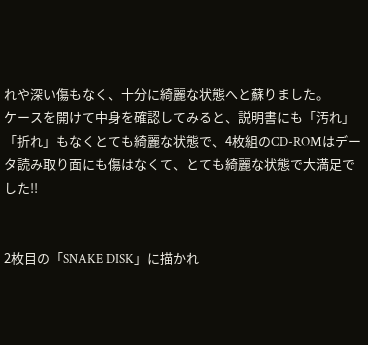れや深い傷もなく、十分に綺麗な状態へと蘇りました。
ケースを開けて中身を確認してみると、説明書にも「汚れ」「折れ」もなくとても綺麗な状態で、4枚組のCD-ROMはデータ読み取り面にも傷はなくて、とても綺麗な状態で大満足でした!!


2枚目の「SNAKE DISK」に描かれ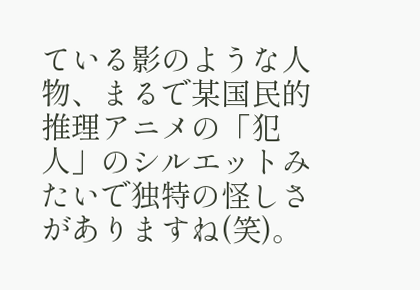ている影のような人物、まるで某国民的推理アニメの「犯人」のシルエットみたいで独特の怪しさがありますね(笑)。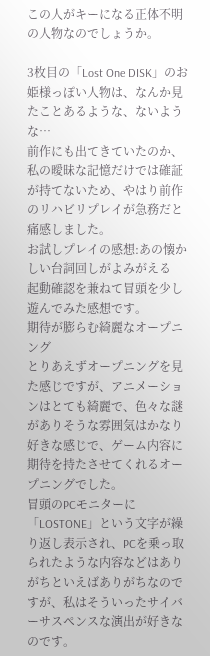この人がキーになる正体不明の人物なのでしょうか。

3枚目の「Lost One DISK」のお姫様っぽい人物は、なんか見たことあるような、ないような…
前作にも出てきていたのか、私の曖昧な記憶だけでは確証が持てないため、やはり前作のリハビリプレイが急務だと痛感しました。
お試しプレイの感想:あの懐かしい台詞回しがよみがえる
起動確認を兼ねて冒頭を少し遊んでみた感想です。
期待が膨らむ綺麗なオープニング
とりあえずオープニングを見た感じですが、アニメーションはとても綺麗で、色々な謎がありそうな雰囲気はかなり好きな感じで、ゲーム内容に期待を持たさせてくれるオープニングでした。
冒頭のPCモニターに「LOSTONE」という文字が繰り返し表示され、PCを乗っ取られたような内容などはありがちといえばありがちなのですが、私はそういったサイバーサスペンスな演出が好きなのです。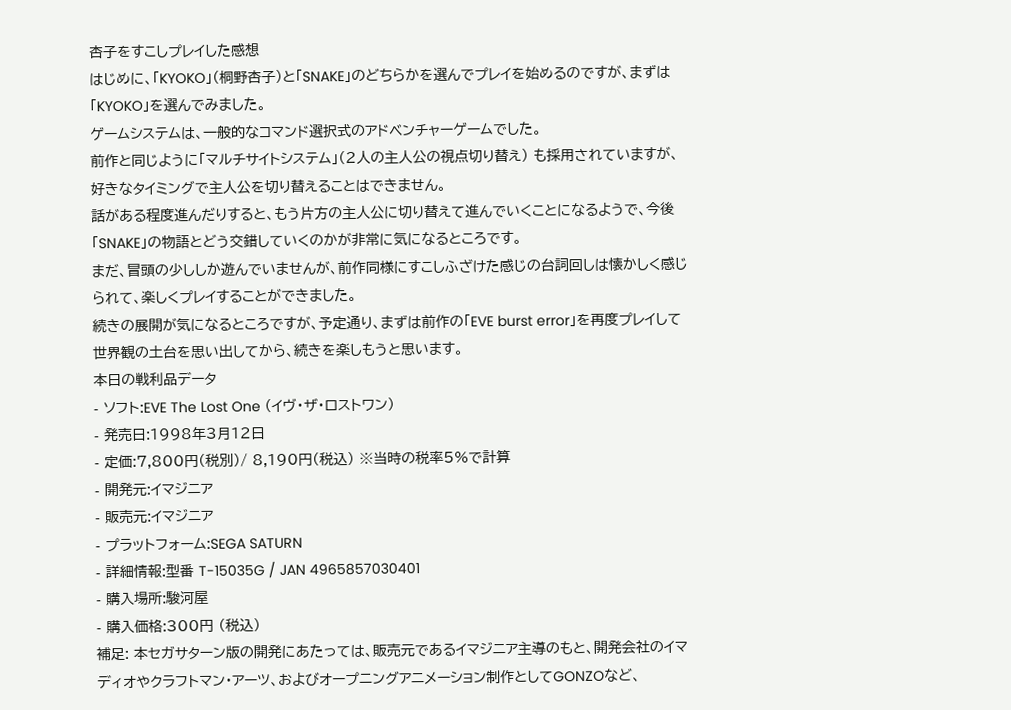杏子をすこしプレイした感想
はじめに、「KYOKO」(桐野杏子)と「SNAKE」のどちらかを選んでプレイを始めるのですが、まずは「KYOKO」を選んでみました。
ゲームシステムは、一般的なコマンド選択式のアドベンチャーゲームでした。
前作と同じように「マルチサイトシステム」(2人の主人公の視点切り替え) も採用されていますが、好きなタイミングで主人公を切り替えることはできません。
話がある程度進んだりすると、もう片方の主人公に切り替えて進んでいくことになるようで、今後「SNAKE」の物語とどう交錯していくのかが非常に気になるところです。
まだ、冒頭の少ししか遊んでいませんが、前作同様にすこしふざけた感じの台詞回しは懐かしく感じられて、楽しくプレイすることができました。
続きの展開が気になるところですが、予定通り、まずは前作の「EVE burst error」を再度プレイして世界観の土台を思い出してから、続きを楽しもうと思います。
本日の戦利品データ
- ソフト:EVE The Lost One (イヴ・ザ・ロストワン)
- 発売日:1998年3月12日
- 定価:7,800円(税別)/ 8,190円(税込) ※当時の税率5%で計算
- 開発元:イマジニア
- 販売元:イマジニア
- プラットフォーム:SEGA SATURN
- 詳細情報:型番 T-15035G / JAN 4965857030401
- 購入場所:駿河屋
- 購入価格:300円 (税込)
補足: 本セガサターン版の開発にあたっては、販売元であるイマジニア主導のもと、開発会社のイマディオやクラフトマン・アーツ、およびオープニングアニメーション制作としてGONZOなど、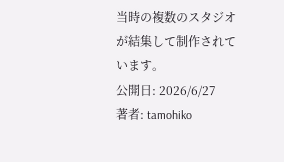当時の複数のスタジオが結集して制作されています。
公開日: 2026/6/27
著者: tamohiko